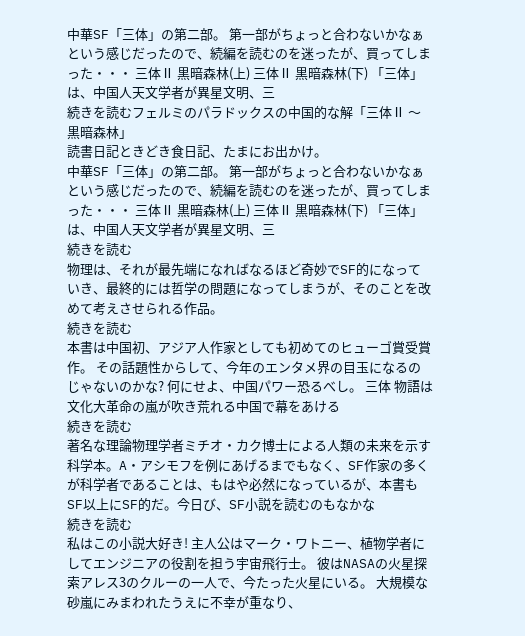中華SF「三体」の第二部。 第一部がちょっと合わないかなぁという感じだったので、続編を読むのを迷ったが、買ってしまった・・・ 三体Ⅱ 黒暗森林(上) 三体Ⅱ 黒暗森林(下) 「三体」は、中国人天文学者が異星文明、三
続きを読むフェルミのパラドックスの中国的な解「三体Ⅱ 〜黒暗森林」
読書日記ときどき食日記、たまにお出かけ。
中華SF「三体」の第二部。 第一部がちょっと合わないかなぁという感じだったので、続編を読むのを迷ったが、買ってしまった・・・ 三体Ⅱ 黒暗森林(上) 三体Ⅱ 黒暗森林(下) 「三体」は、中国人天文学者が異星文明、三
続きを読む
物理は、それが最先端になればなるほど奇妙でSF的になっていき、最終的には哲学の問題になってしまうが、そのことを改めて考えさせられる作品。
続きを読む
本書は中国初、アジア人作家としても初めてのヒューゴ賞受賞作。 その話題性からして、今年のエンタメ界の目玉になるのじゃないのかな? 何にせよ、中国パワー恐るべし。 三体 物語は文化大革命の嵐が吹き荒れる中国で幕をあける
続きを読む
著名な理論物理学者ミチオ・カク博士による人類の未来を示す科学本。A・アシモフを例にあげるまでもなく、SF作家の多くが科学者であることは、もはや必然になっているが、本書もSF以上にSF的だ。今日び、SF小説を読むのもなかな
続きを読む
私はこの小説大好き! 主人公はマーク・ワトニー、植物学者にしてエンジニアの役割を担う宇宙飛行士。 彼はNASAの火星探索アレス3のクルーの一人で、今たった火星にいる。 大規模な砂嵐にみまわれたうえに不幸が重なり、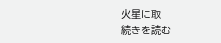火星に取
続きを読む